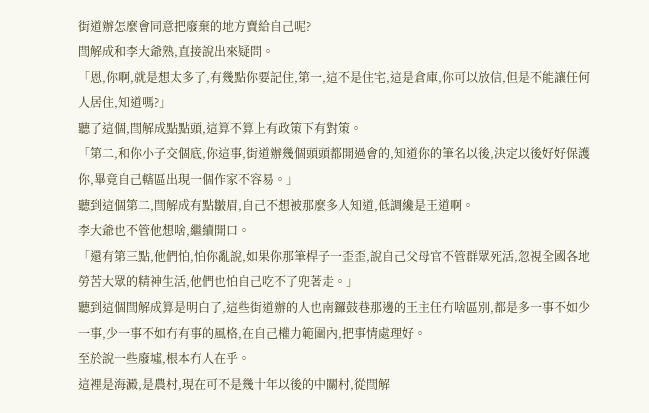街道辦怎麼會同意把廢棄的地方賣給自己呢?
閆解成和李大爺熟,直接說出來疑問。
「恩,你啊,就是想太多了,有幾點你要記住,第一,這不是住宅,這是倉庫,你可以放信,但是不能讓任何人居住,知道嗎?」
聽了這個,閆解成點點頭,這算不算上有政策下有對策。
「第二,和你小子交個底,你這事,街道辦幾個頭頭都開過會的,知道你的筆名以後,決定以後好好保護你,畢竟自己轄區出現一個作家不容易。」
聽到這個第二,閆解成有點皺眉,自己不想被那麼多人知道,低調纔是王道啊。
李大爺也不管他想啥,繼續開口。
「還有第三點,他們怕,怕你亂說,如果你那筆桿子一歪歪,說自己父母官不管群眾死活,忽視全國各地勞苦大眾的精神生活,他們也怕自己吃不了兜著走。」
聽到這個閆解成算是明白了,這些街道辦的人也南鑼鼓巷那邊的王主任冇啥區別,都是多一事不如少一事,少一事不如冇有事的風格,在自己權力範圍內,把事情處理好。
至於說一些廢墟,根本冇人在乎。
這裡是海澱,是農村,現在可不是幾十年以後的中關村,從閆解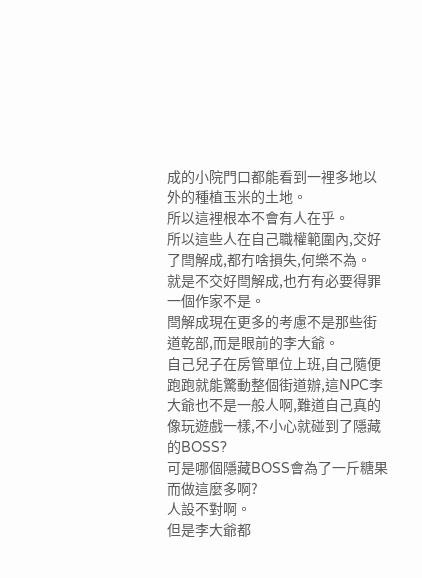成的小院門口都能看到一裡多地以外的種植玉米的土地。
所以這裡根本不會有人在乎。
所以這些人在自己職權範圍內,交好了閆解成,都冇啥損失,何樂不為。
就是不交好閆解成,也冇有必要得罪一個作家不是。
閆解成現在更多的考慮不是那些街道乾部,而是眼前的李大爺。
自己兒子在房管單位上班,自己隨便跑跑就能驚動整個街道辦,這NPC李大爺也不是一般人啊,難道自己真的像玩遊戲一樣,不小心就碰到了隱藏的BOSS?
可是哪個隱藏BOSS會為了一斤糖果而做這麼多啊?
人設不對啊。
但是李大爺都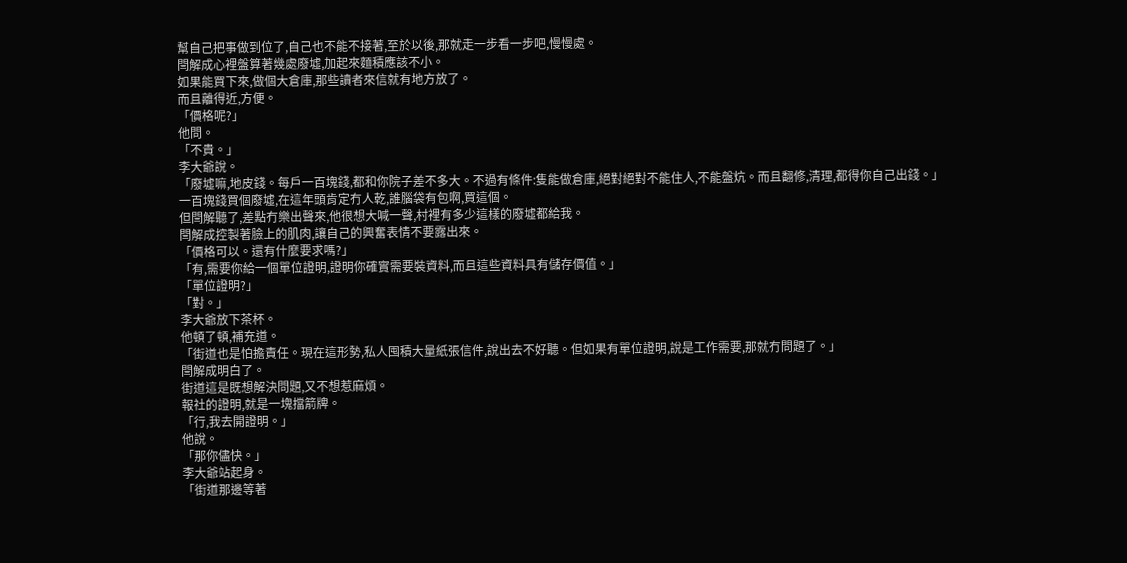幫自己把事做到位了,自己也不能不接著,至於以後,那就走一步看一步吧,慢慢處。
閆解成心裡盤算著幾處廢墟,加起來麵積應該不小。
如果能買下來,做個大倉庫,那些讀者來信就有地方放了。
而且離得近,方便。
「價格呢?」
他問。
「不貴。」
李大爺說。
「廢墟嘛,地皮錢。每戶一百塊錢,都和你院子差不多大。不過有條件:隻能做倉庫,絕對絕對不能住人,不能盤炕。而且翻修,清理,都得你自己出錢。」
一百塊錢買個廢墟,在這年頭肯定冇人乾,誰腦袋有包啊,買這個。
但閆解聽了,差點冇樂出聲來,他很想大喊一聲,村裡有多少這樣的廢墟都給我。
閆解成控製著臉上的肌肉,讓自己的興奮表情不要露出來。
「價格可以。還有什麼要求嗎?」
「有,需要你給一個單位證明,證明你確實需要裝資料,而且這些資料具有儲存價值。」
「單位證明?」
「對。」
李大爺放下茶杯。
他頓了頓,補充道。
「街道也是怕擔責任。現在這形勢,私人囤積大量紙張信件,說出去不好聽。但如果有單位證明,說是工作需要,那就冇問題了。」
閆解成明白了。
街道這是既想解決問題,又不想惹麻煩。
報社的證明,就是一塊擋箭牌。
「行,我去開證明。」
他說。
「那你儘快。」
李大爺站起身。
「街道那邊等著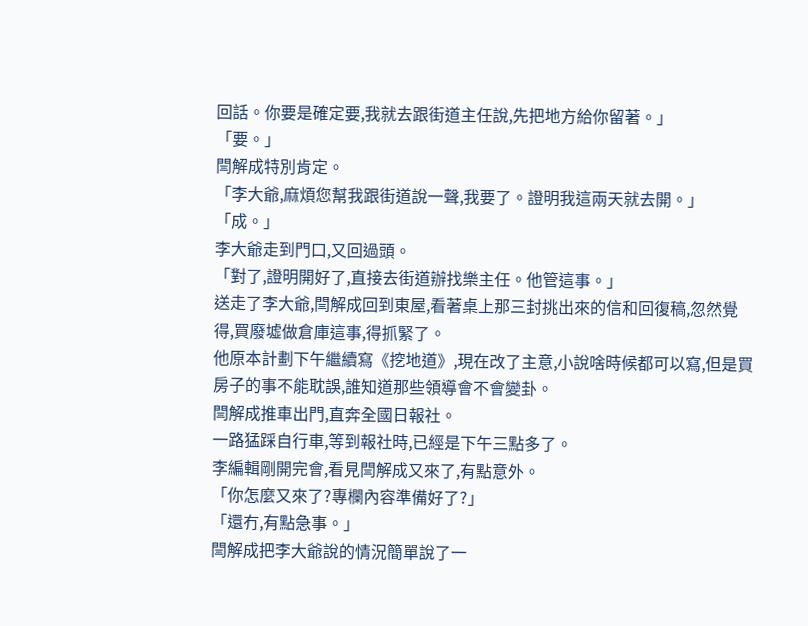回話。你要是確定要,我就去跟街道主任說,先把地方給你留著。」
「要。」
閆解成特別肯定。
「李大爺,麻煩您幫我跟街道說一聲,我要了。證明我這兩天就去開。」
「成。」
李大爺走到門口,又回過頭。
「對了,證明開好了,直接去街道辦找樂主任。他管這事。」
送走了李大爺,閆解成回到東屋,看著桌上那三封挑出來的信和回復稿,忽然覺得,買廢墟做倉庫這事,得抓緊了。
他原本計劃下午繼續寫《挖地道》,現在改了主意,小說啥時候都可以寫,但是買房子的事不能耽誤,誰知道那些領導會不會變卦。
閆解成推車出門,直奔全國日報社。
一路猛踩自行車,等到報社時,已經是下午三點多了。
李編輯剛開完會,看見閆解成又來了,有點意外。
「你怎麼又來了?專欄內容準備好了?」
「還冇,有點急事。」
閆解成把李大爺說的情況簡單說了一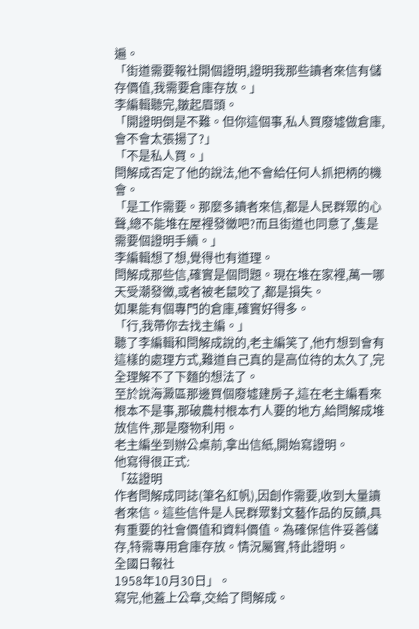遍。
「街道需要報社開個證明,證明我那些讀者來信有儲存價值,我需要倉庫存放。」
李編輯聽完,皺起眉頭。
「開證明倒是不難。但你這個事,私人買廢墟做倉庫,會不會太張揚了?」
「不是私人買。」
閆解成否定了他的說法,他不會給任何人抓把柄的機會。
「是工作需要。那麼多讀者來信,都是人民群眾的心聲,總不能堆在屋裡發黴吧?而且街道也同意了,隻是需要個證明手續。」
李編輯想了想,覺得也有道理。
閆解成那些信,確實是個問題。現在堆在家裡,萬一哪天受潮發黴,或者被老鼠咬了,都是損失。
如果能有個專門的倉庫,確實好得多。
「行,我帶你去找主編。」
聽了李編輯和閆解成說的,老主編笑了,他冇想到會有這樣的處理方式,難道自己真的是高位待的太久了,完全理解不了下麵的想法了。
至於說海澱區那邊買個廢墟建房子,這在老主編看來根本不是事,那破農村根本冇人要的地方,給閆解成堆放信件,那是廢物利用。
老主編坐到辦公桌前,拿出信紙,開始寫證明。
他寫得很正式:
「茲證明
作者閆解成同誌(筆名紅帆),因創作需要,收到大量讀者來信。這些信件是人民群眾對文藝作品的反饋,具有重要的社會價值和資料價值。為確保信件妥善儲存,特需專用倉庫存放。情況屬實,特此證明。
全國日報社
1958年10月30日」。
寫完,他蓋上公章,交給了閆解成。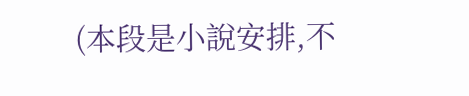(本段是小說安排,不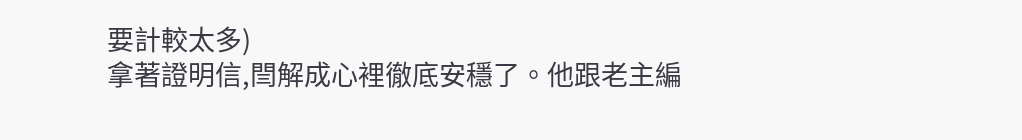要計較太多)
拿著證明信,閆解成心裡徹底安穩了。他跟老主編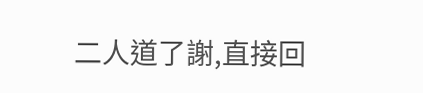二人道了謝,直接回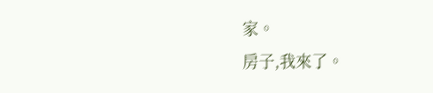家。
房子,我來了。